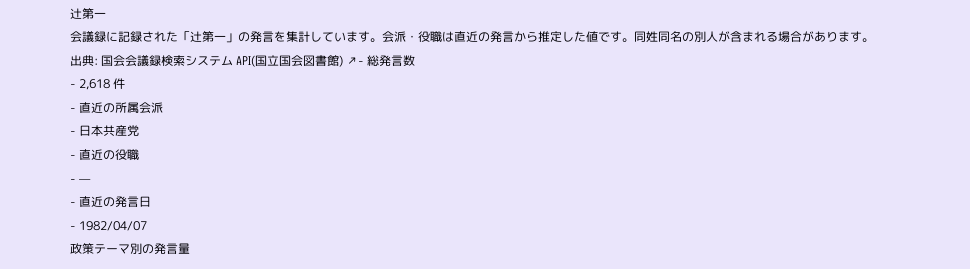辻第一
会議録に記録された「辻第一」の発言を集計しています。会派・役職は直近の発言から推定した値です。同姓同名の別人が含まれる場合があります。
出典: 国会会議録検索システム API(国立国会図書館) ↗- 総発言数
- 2,618 件
- 直近の所属会派
- 日本共産党
- 直近の役職
- —
- 直近の発言日
- 1982/04/07
政策テーマ別の発言量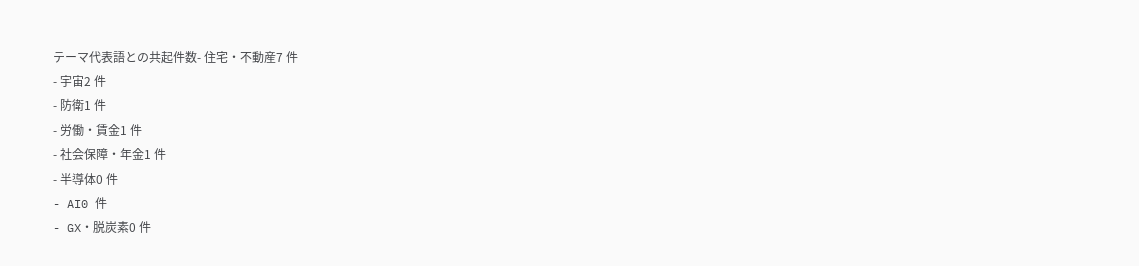テーマ代表語との共起件数- 住宅・不動産7 件
- 宇宙2 件
- 防衛1 件
- 労働・賃金1 件
- 社会保障・年金1 件
- 半導体0 件
- AI0 件
- GX・脱炭素0 件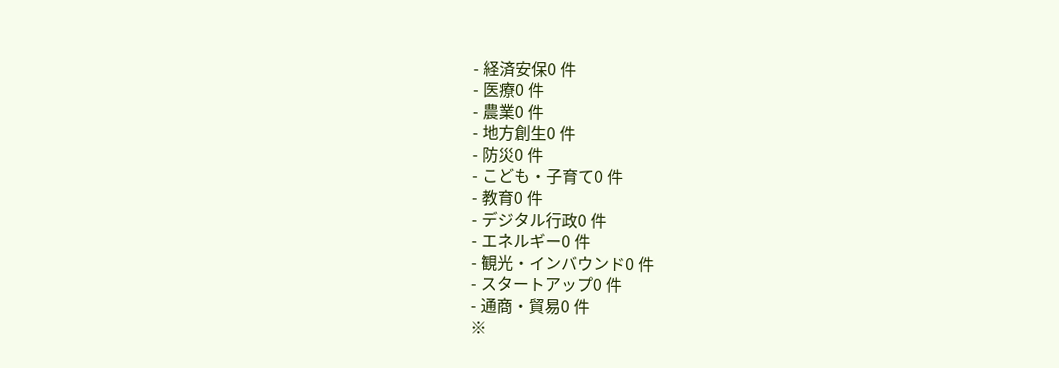- 経済安保0 件
- 医療0 件
- 農業0 件
- 地方創生0 件
- 防災0 件
- こども・子育て0 件
- 教育0 件
- デジタル行政0 件
- エネルギー0 件
- 観光・インバウンド0 件
- スタートアップ0 件
- 通商・貿易0 件
※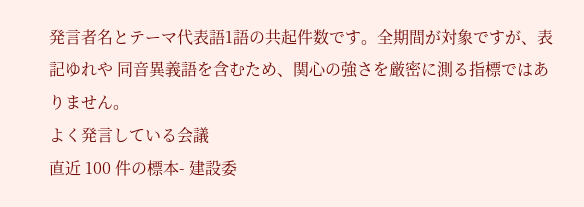発言者名とテーマ代表語1語の共起件数です。全期間が対象ですが、表記ゆれや 同音異義語を含むため、関心の強さを厳密に測る指標ではありません。
よく発言している会議
直近 100 件の標本- 建設委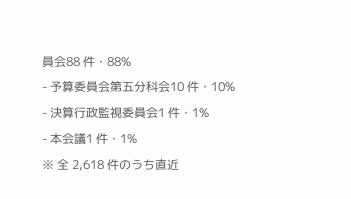員会88 件・88%
- 予算委員会第五分科会10 件・10%
- 決算行政監視委員会1 件・1%
- 本会議1 件・1%
※ 全 2,618 件のうち直近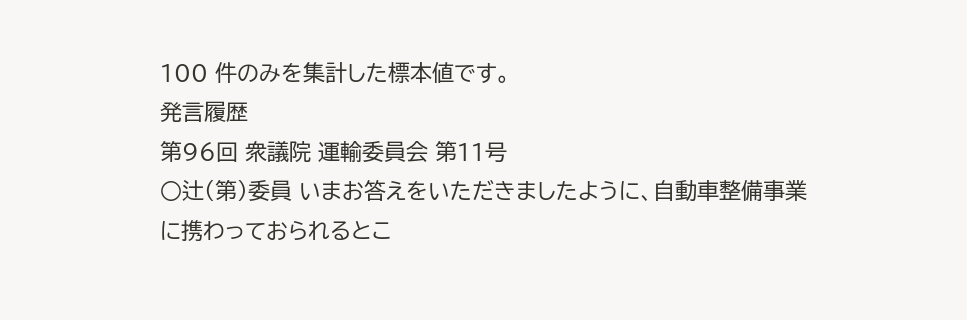100 件のみを集計した標本値です。
発言履歴
第96回 衆議院 運輸委員会 第11号
○辻(第)委員 いまお答えをいただきましたように、自動車整備事業に携わっておられるとこ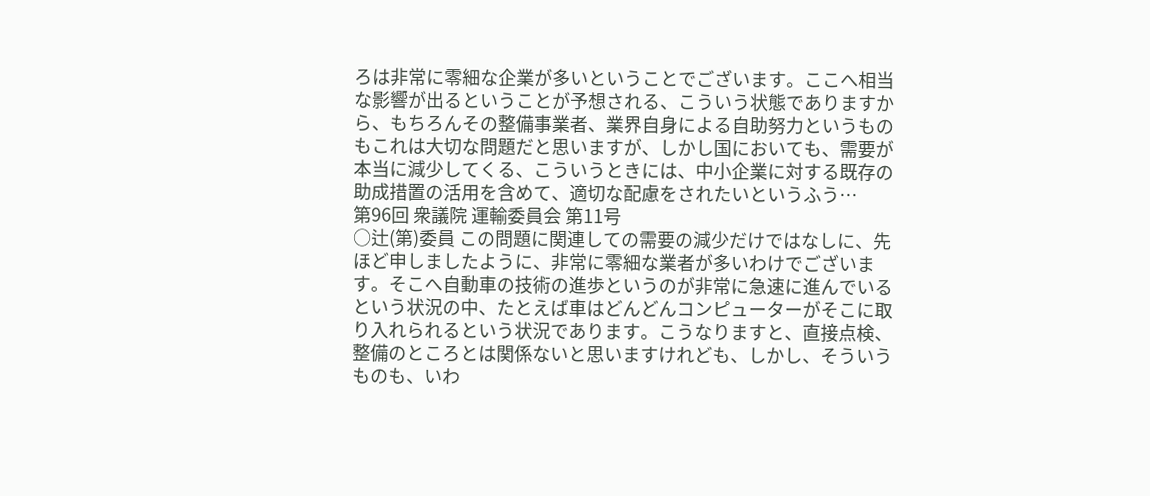ろは非常に零細な企業が多いということでございます。ここへ相当な影響が出るということが予想される、こういう状態でありますから、もちろんその整備事業者、業界自身による自助努力というものもこれは大切な問題だと思いますが、しかし国においても、需要が本当に減少してくる、こういうときには、中小企業に対する既存の助成措置の活用を含めて、適切な配慮をされたいというふう…
第96回 衆議院 運輸委員会 第11号
○辻(第)委員 この問題に関連しての需要の減少だけではなしに、先ほど申しましたように、非常に零細な業者が多いわけでございます。そこへ自動車の技術の進歩というのが非常に急速に進んでいるという状況の中、たとえば車はどんどんコンピューターがそこに取り入れられるという状況であります。こうなりますと、直接点検、整備のところとは関係ないと思いますけれども、しかし、そういうものも、いわ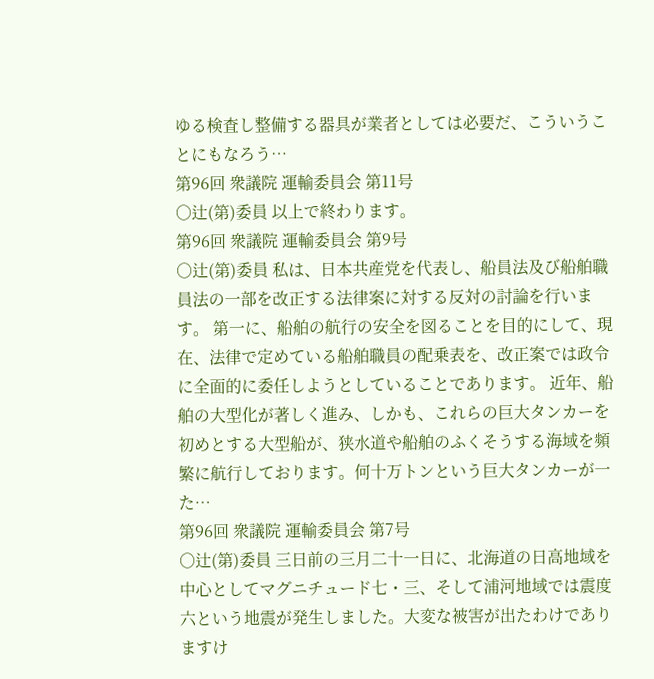ゆる検査し整備する器具が業者としては必要だ、こういうことにもなろう…
第96回 衆議院 運輸委員会 第11号
○辻(第)委員 以上で終わります。
第96回 衆議院 運輸委員会 第9号
○辻(第)委員 私は、日本共産党を代表し、船員法及び船舶職員法の一部を改正する法律案に対する反対の討論を行います。 第一に、船舶の航行の安全を図ることを目的にして、現在、法律で定めている船舶職員の配乗表を、改正案では政令に全面的に委任しようとしていることであります。 近年、船舶の大型化が著しく進み、しかも、これらの巨大タンカーを初めとする大型船が、狭水道や船舶のふくそうする海域を頻繁に航行しております。何十万トンという巨大タンカーが一た…
第96回 衆議院 運輸委員会 第7号
○辻(第)委員 三日前の三月二十一日に、北海道の日高地域を中心としてマグニチュード七・三、そして浦河地域では震度六という地震が発生しました。大変な被害が出たわけでありますけ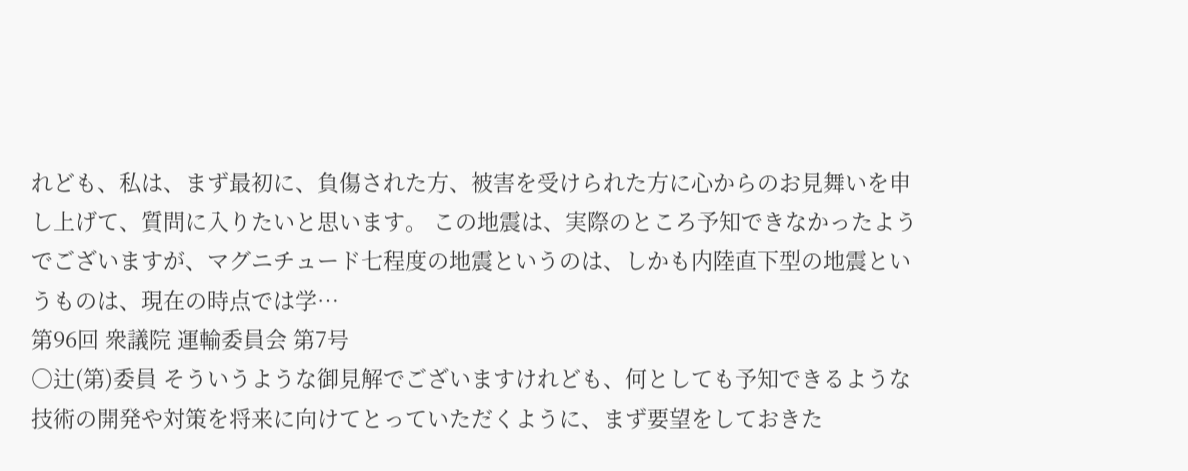れども、私は、まず最初に、負傷された方、被害を受けられた方に心からのお見舞いを申し上げて、質問に入りたいと思います。 この地震は、実際のところ予知できなかったようでございますが、マグニチュード七程度の地震というのは、しかも内陸直下型の地震というものは、現在の時点では学…
第96回 衆議院 運輸委員会 第7号
○辻(第)委員 そういうような御見解でございますけれども、何としても予知できるような技術の開発や対策を将来に向けてとっていただくように、まず要望をしておきた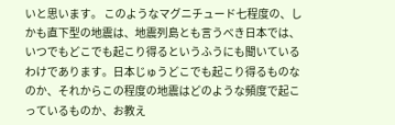いと思います。 このようなマグニチュード七程度の、しかも直下型の地震は、地震列島とも言うべき日本では、いつでもどこでも起こり得るというふうにも聞いているわけであります。日本じゅうどこでも起こり得るものなのか、それからこの程度の地震はどのような頻度で起こっているものか、お教え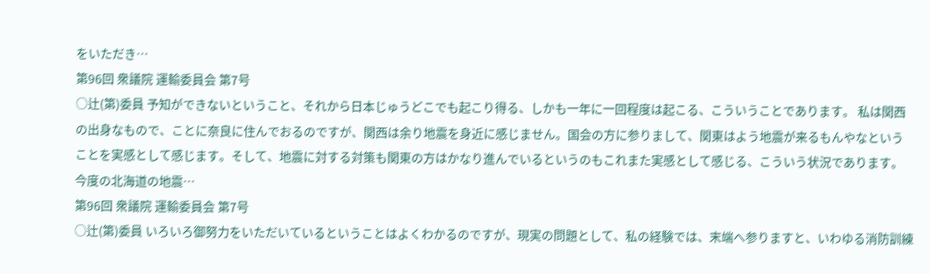をいただき…
第96回 衆議院 運輸委員会 第7号
○辻(第)委員 予知ができないということ、それから日本じゅうどこでも起こり得る、しかも一年に一回程度は起こる、こういうことであります。 私は関西の出身なもので、ことに奈良に住んでおるのですが、関西は余り地震を身近に感じません。国会の方に参りまして、関東はよう地震が来るもんやなということを実感として感じます。そして、地震に対する対策も関東の方はかなり進んでいるというのもこれまた実感として感じる、こういう状況であります。 今度の北海道の地震…
第96回 衆議院 運輸委員会 第7号
○辻(第)委員 いろいろ御努力をいただいているということはよくわかるのですが、現実の問題として、私の経験では、末端へ参りますと、いわゆる消防訓練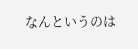なんというのは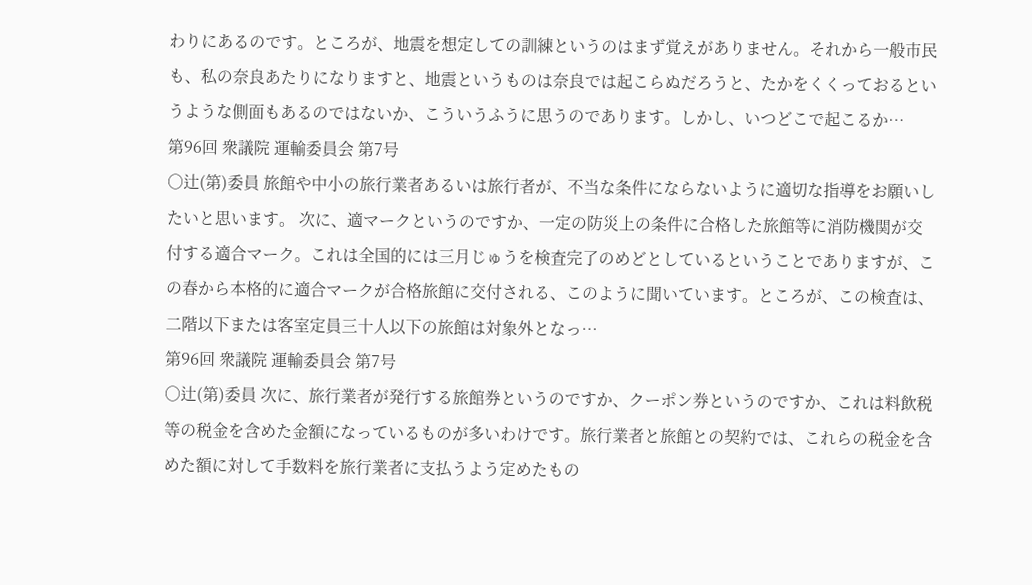わりにあるのです。ところが、地震を想定しての訓練というのはまず覚えがありません。それから一般市民も、私の奈良あたりになりますと、地震というものは奈良では起こらぬだろうと、たかをくくっておるというような側面もあるのではないか、こういうふうに思うのであります。しかし、いつどこで起こるか…
第96回 衆議院 運輸委員会 第7号
○辻(第)委員 旅館や中小の旅行業者あるいは旅行者が、不当な条件にならないように適切な指導をお願いしたいと思います。 次に、適マークというのですか、一定の防災上の条件に合格した旅館等に消防機関が交付する適合マーク。これは全国的には三月じゅうを検査完了のめどとしているということでありますが、この春から本格的に適合マークが合格旅館に交付される、このように聞いています。ところが、この検査は、二階以下または客室定員三十人以下の旅館は対象外となっ…
第96回 衆議院 運輸委員会 第7号
○辻(第)委員 次に、旅行業者が発行する旅館券というのですか、クーポン券というのですか、これは料飲税等の税金を含めた金額になっているものが多いわけです。旅行業者と旅館との契約では、これらの税金を含めた額に対して手数料を旅行業者に支払うよう定めたもの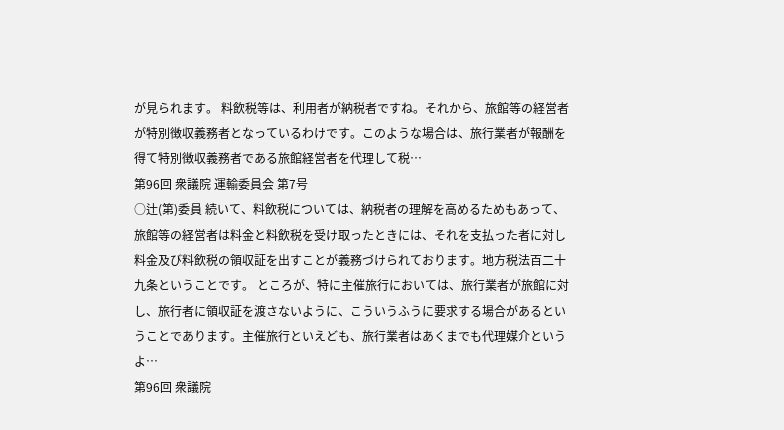が見られます。 料飲税等は、利用者が納税者ですね。それから、旅館等の経営者が特別徴収義務者となっているわけです。このような場合は、旅行業者が報酬を得て特別徴収義務者である旅館経営者を代理して税…
第96回 衆議院 運輸委員会 第7号
○辻(第)委員 続いて、料飲税については、納税者の理解を高めるためもあって、旅館等の経営者は料金と料飲税を受け取ったときには、それを支払った者に対し料金及び料飲税の領収証を出すことが義務づけられております。地方税法百二十九条ということです。 ところが、特に主催旅行においては、旅行業者が旅館に対し、旅行者に領収証を渡さないように、こういうふうに要求する場合があるということであります。主催旅行といえども、旅行業者はあくまでも代理媒介というよ…
第96回 衆議院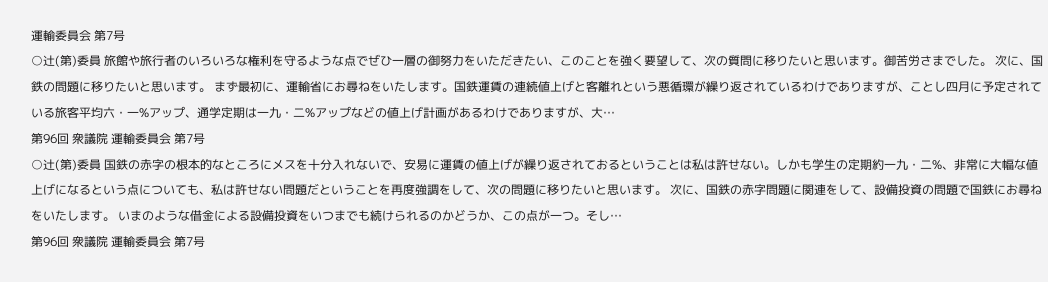運輸委員会 第7号
○辻(第)委員 旅館や旅行者のいろいろな権利を守るような点でぜひ一層の御努力をいただきたい、このことを強く要望して、次の質問に移りたいと思います。御苦労さまでした。 次に、国鉄の問題に移りたいと思います。 まず最初に、運輸省にお尋ねをいたします。国鉄運賃の連続値上げと客離れという悪循環が繰り返されているわけでありますが、ことし四月に予定されている旅客平均六・一%アップ、通学定期は一九・二%アップなどの値上げ計画があるわけでありますが、大…
第96回 衆議院 運輸委員会 第7号
○辻(第)委員 国鉄の赤字の根本的なところにメスを十分入れないで、安易に運賃の値上げが繰り返されておるということは私は許せない。しかも学生の定期約一九・二%、非常に大幅な値上げになるという点についても、私は許せない問題だということを再度強調をして、次の問題に移りたいと思います。 次に、国鉄の赤字問題に関連をして、設備投資の問題で国鉄にお尋ねをいたします。 いまのような借金による設備投資をいつまでも続けられるのかどうか、この点が一つ。そし…
第96回 衆議院 運輸委員会 第7号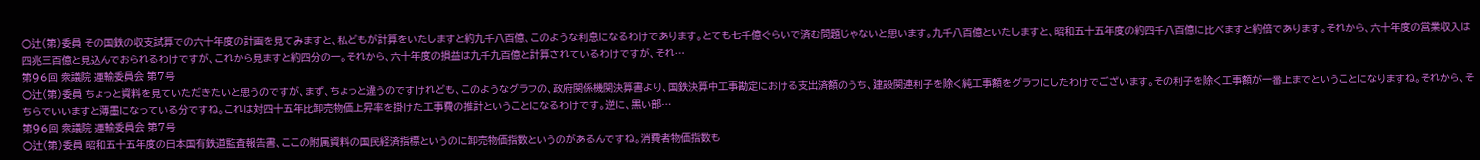○辻(第)委員 その国鉄の収支試算での六十年度の計画を見てみますと、私どもが計算をいたしますと約九千八百億、このような利息になるわけであります。とても七千億ぐらいで済む問題じゃないと思います。九千八百億といたしますと、昭和五十五年度の約四千八百億に比べますと約倍であります。それから、六十年度の営業収入は四兆三百億と見込んでおられるわけですが、これから見ますと約四分の一。それから、六十年度の損益は九千九百億と計算されているわけですが、それ…
第96回 衆議院 運輸委員会 第7号
○辻(第)委員 ちょっと資料を見ていただきたいと思うのですが、まず、ちょっと違うのですけれども、このようなグラフの、政府関係機関決算書より、国鉄決算中工事勘定における支出済額のうち、建設関連利子を除く純工事額をグラフにしたわけでございます。その利子を除く工事額が一番上までということになりますね。それから、そちらでいいますと薄墨になっている分ですね。これは対四十五年比卸売物価上昇率を掛けた工事費の推計ということになるわけです。逆に、黒い部…
第96回 衆議院 運輸委員会 第7号
○辻(第)委員 昭和五十五年度の日本国有鉄道監査報告書、ここの附属資料の国民経済指標というのに卸売物価指数というのがあるんですね。消費者物価指数も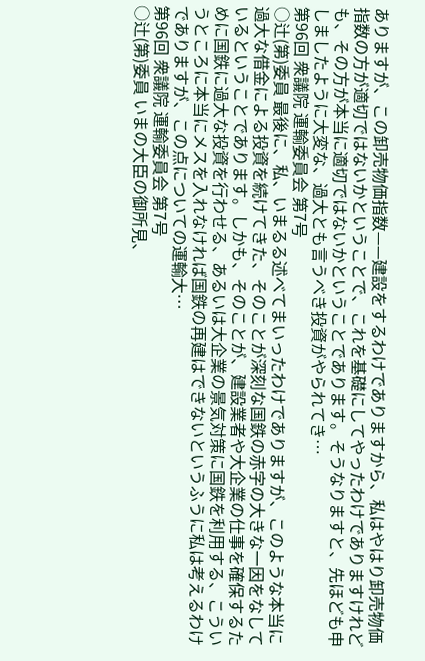ありますが、この卸売物価指数——建設をするわけでありますから、私はやはり卸売物価指数の方が適切ではないかということで、これを基礎にしてやったわけでありますけれども、その方が本当に適切ではないかということであります。そうなりますと、先ほども申しましたように大変な、過大とも言うべき投資がやられてき…
第96回 衆議院 運輸委員会 第7号
○辻(第)委員 最後に、私、いまるる述べてまいったわけでありますが、このような本当に過大な借金による投資を続けてきた、そのことが深刻な国鉄の赤字の大きな一因をなしているということであります。しかも、そのことが、建設業者や大企業の仕事を確保するために国鉄に過大な投資を行わせる、あるいは大企業の景気対策に国鉄を利用する、こういうところに本当にメスを入れなければ国鉄の再建はできないというふうに私は考えるわけでありますが、この点についての運輸大…
第96回 衆議院 運輸委員会 第7号
○辻(第)委員 いまの大臣の御所見、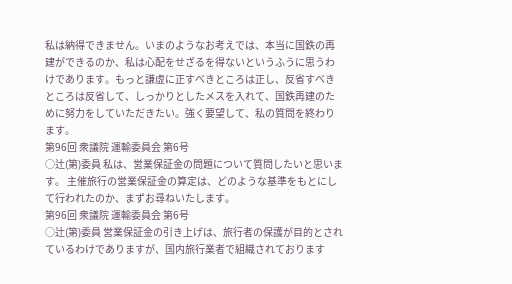私は納得できません。いまのようなお考えでは、本当に国鉄の再建ができるのか、私は心配をせざるを得ないというふうに思うわけであります。もっと謙虚に正すべきところは正し、反省すべきところは反省して、しっかりとしたメスを入れて、国鉄再建のために努力をしていただきたい。強く要望して、私の質問を終わります。
第96回 衆議院 運輸委員会 第6号
○辻(第)委員 私は、営業保証金の問題について質問したいと思います。 主催旅行の営業保証金の算定は、どのような基準をもとにして行われたのか、まずお尋ねいたします。
第96回 衆議院 運輸委員会 第6号
○辻(第)委員 営業保証金の引き上げは、旅行者の保護が目的とされているわけでありますが、国内旅行業者で組織されております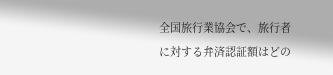全国旅行業協会で、旅行者に対する弁済認証額はどの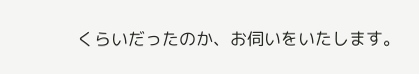くらいだったのか、お伺いをいたします。